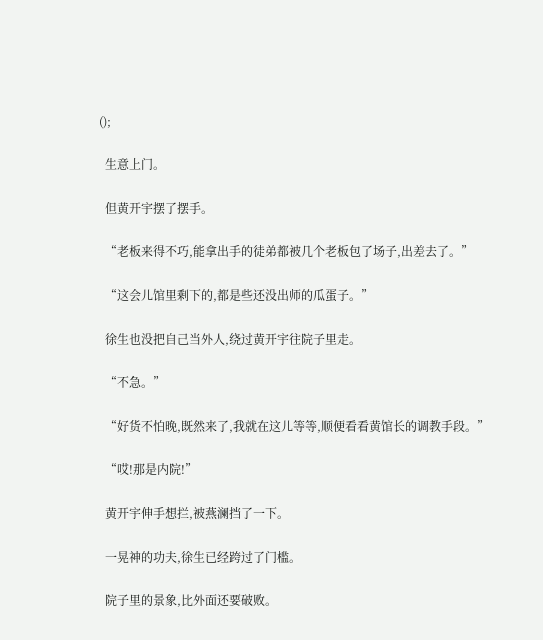();

  生意上门。

  但黄开宇摆了摆手。

  “老板来得不巧,能拿出手的徒弟都被几个老板包了场子,出差去了。”

  “这会儿馆里剩下的,都是些还没出师的瓜蛋子。”

  徐生也没把自己当外人,绕过黄开宇往院子里走。

  “不急。”

  “好货不怕晚,既然来了,我就在这儿等等,顺便看看黄馆长的调教手段。”

  “哎!那是内院!”

  黄开宇伸手想拦,被燕澜挡了一下。

  一晃神的功夫,徐生已经跨过了门槛。

  院子里的景象,比外面还要破败。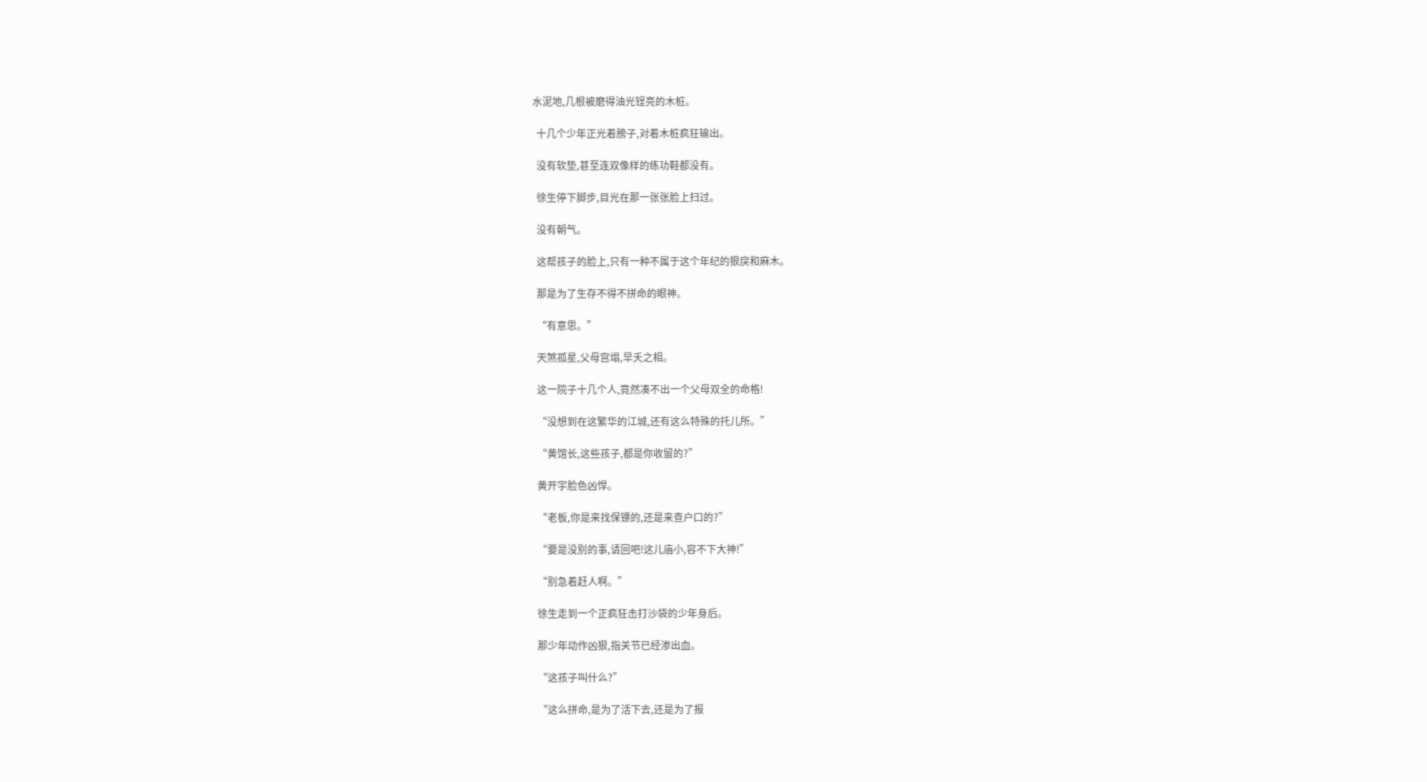水泥地,几根被磨得油光锃亮的木桩。

  十几个少年正光着膀子,对着木桩疯狂输出。

  没有软垫,甚至连双像样的练功鞋都没有。

  徐生停下脚步,目光在那一张张脸上扫过。

  没有朝气。

  这帮孩子的脸上,只有一种不属于这个年纪的狠戾和麻木。

  那是为了生存不得不拼命的眼神。

  “有意思。”

  天煞孤星,父母宫塌,早夭之相。

  这一院子十几个人,竟然凑不出一个父母双全的命格!

  “没想到在这繁华的江城,还有这么特殊的托儿所。”

  “黄馆长,这些孩子,都是你收留的?”

  黄开宇脸色凶悍。

  “老板,你是来找保镖的,还是来查户口的?”

  “要是没别的事,请回吧!这儿庙小,容不下大神!”

  “别急着赶人啊。”

  徐生走到一个正疯狂击打沙袋的少年身后。

  那少年动作凶狠,指关节已经渗出血。

  “这孩子叫什么?”

  “这么拼命,是为了活下去,还是为了报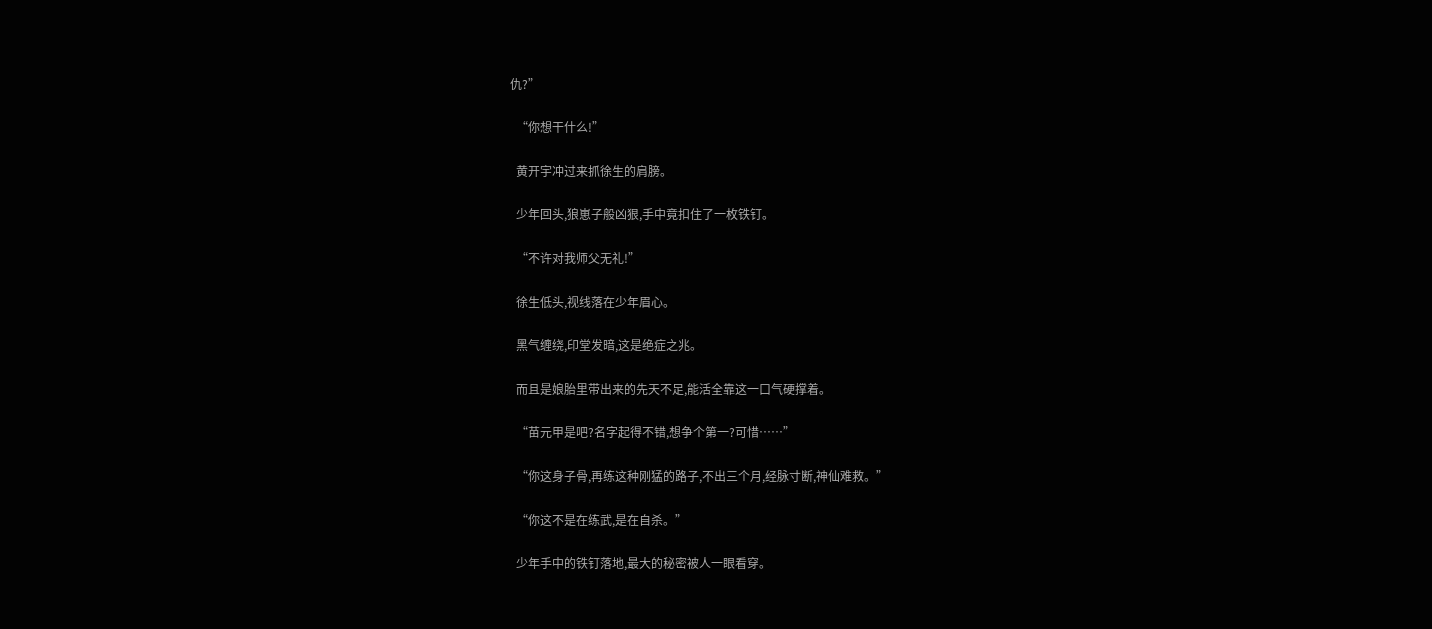仇?”

  “你想干什么!”

  黄开宇冲过来抓徐生的肩膀。

  少年回头,狼崽子般凶狠,手中竟扣住了一枚铁钉。

  “不许对我师父无礼!”

  徐生低头,视线落在少年眉心。

  黑气缠绕,印堂发暗,这是绝症之兆。

  而且是娘胎里带出来的先天不足,能活全靠这一口气硬撑着。

  “苗元甲是吧?名字起得不错,想争个第一?可惜……”

  “你这身子骨,再练这种刚猛的路子,不出三个月,经脉寸断,神仙难救。”

  “你这不是在练武,是在自杀。”

  少年手中的铁钉落地,最大的秘密被人一眼看穿。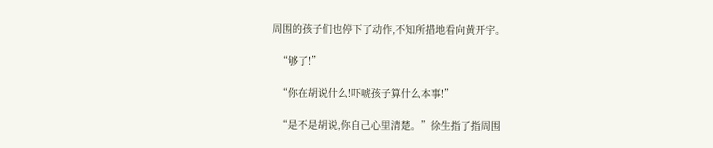周围的孩子们也停下了动作,不知所措地看向黄开宇。

  “够了!”

  “你在胡说什么!吓唬孩子算什么本事!”

  “是不是胡说,你自己心里清楚。”徐生指了指周围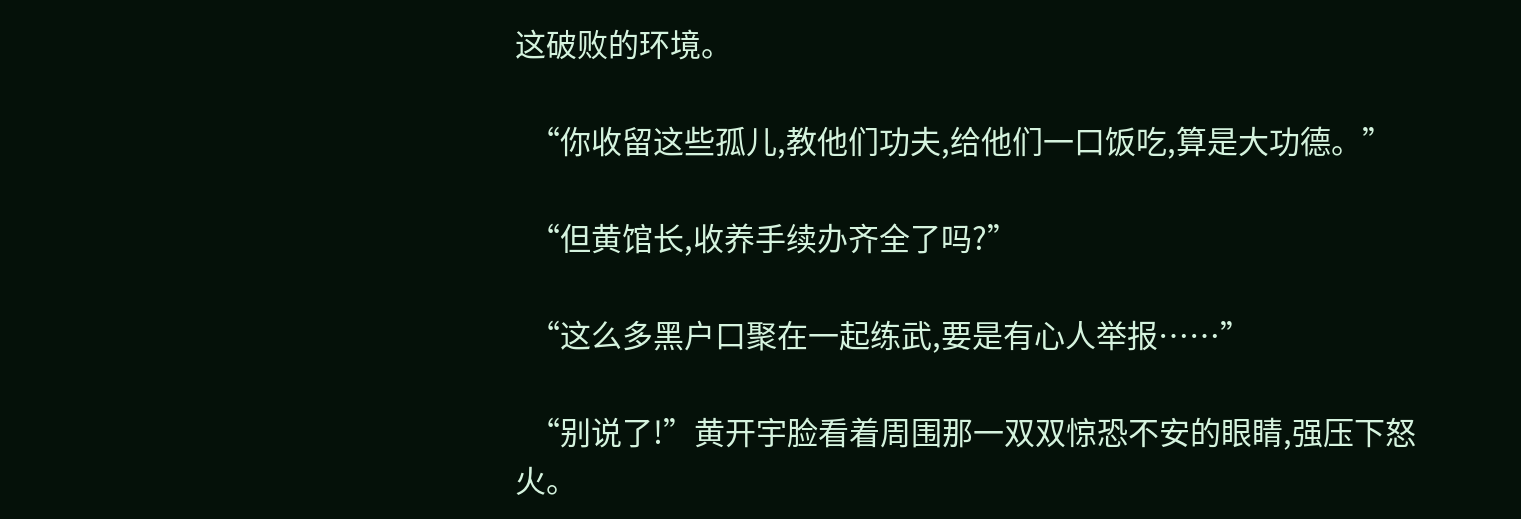这破败的环境。

  “你收留这些孤儿,教他们功夫,给他们一口饭吃,算是大功德。”

  “但黄馆长,收养手续办齐全了吗?”

  “这么多黑户口聚在一起练武,要是有心人举报……”

  “别说了!”黄开宇脸看着周围那一双双惊恐不安的眼睛,强压下怒火。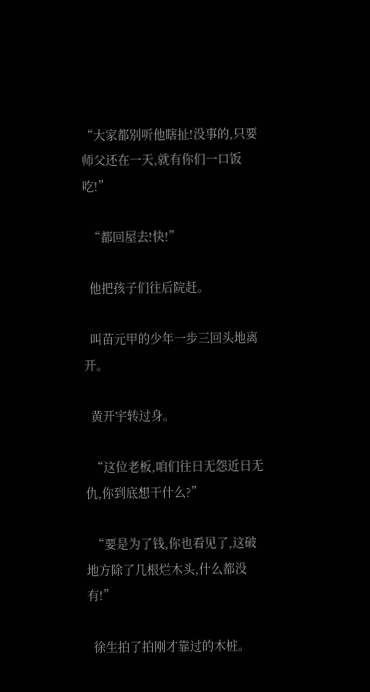“大家都别听他瞎扯!没事的,只要师父还在一天,就有你们一口饭吃!”

  “都回屋去!快!”

  他把孩子们往后院赶。

  叫苗元甲的少年一步三回头地离开。

  黄开宇转过身。

  “这位老板,咱们往日无怨近日无仇,你到底想干什么?”

  “要是为了钱,你也看见了,这破地方除了几根烂木头,什么都没有!”

  徐生拍了拍刚才靠过的木桩。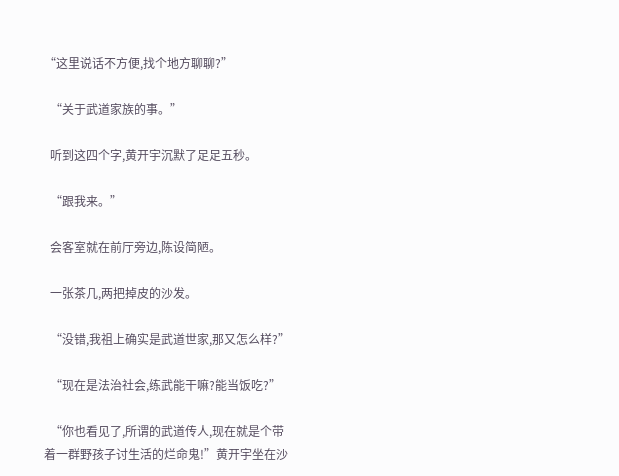“这里说话不方便,找个地方聊聊?”

  “关于武道家族的事。”

  听到这四个字,黄开宇沉默了足足五秒。

  “跟我来。”

  会客室就在前厅旁边,陈设简陋。

  一张茶几,两把掉皮的沙发。

  “没错,我祖上确实是武道世家,那又怎么样?”

  “现在是法治社会,练武能干嘛?能当饭吃?”

  “你也看见了,所谓的武道传人,现在就是个带着一群野孩子讨生活的烂命鬼!”黄开宇坐在沙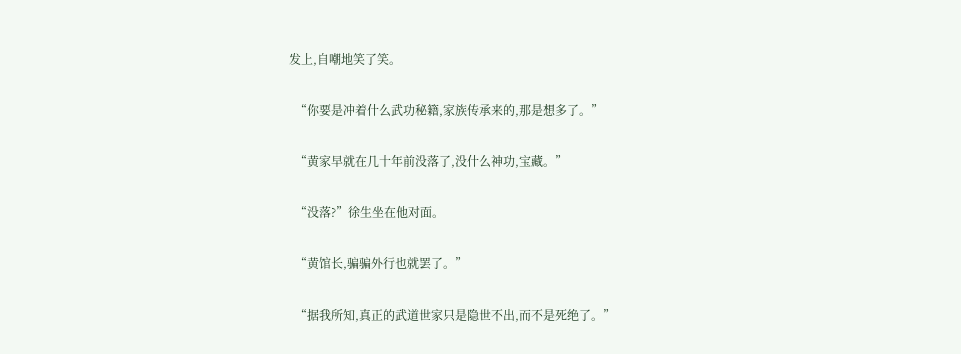发上,自嘲地笑了笑。

  “你要是冲着什么武功秘籍,家族传承来的,那是想多了。”

  “黄家早就在几十年前没落了,没什么神功,宝藏。”

  “没落?”徐生坐在他对面。

  “黄馆长,骗骗外行也就罢了。”

  “据我所知,真正的武道世家只是隐世不出,而不是死绝了。”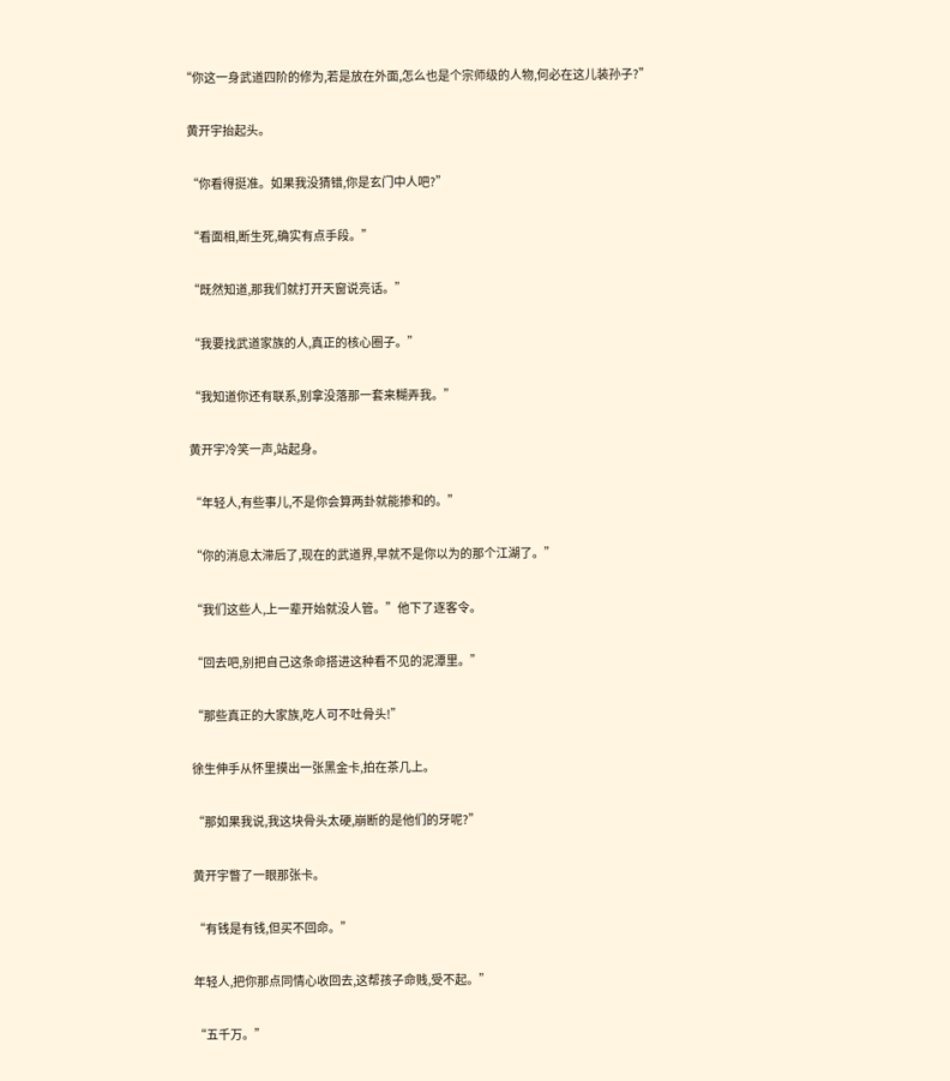“你这一身武道四阶的修为,若是放在外面,怎么也是个宗师级的人物,何必在这儿装孙子?”

  黄开宇抬起头。

  “你看得挺准。如果我没猜错,你是玄门中人吧?”

  “看面相,断生死,确实有点手段。”

  “既然知道,那我们就打开天窗说亮话。”

  “我要找武道家族的人,真正的核心圈子。”

  “我知道你还有联系,别拿没落那一套来糊弄我。”

  黄开宇冷笑一声,站起身。

  “年轻人,有些事儿,不是你会算两卦就能掺和的。”

  “你的消息太滞后了,现在的武道界,早就不是你以为的那个江湖了。”

  “我们这些人,上一辈开始就没人管。”他下了逐客令。

  “回去吧,别把自己这条命搭进这种看不见的泥潭里。”

  “那些真正的大家族,吃人可不吐骨头!”

  徐生伸手从怀里摸出一张黑金卡,拍在茶几上。

  “那如果我说,我这块骨头太硬,崩断的是他们的牙呢?”

  黄开宇瞥了一眼那张卡。

  “有钱是有钱,但买不回命。”

  年轻人,把你那点同情心收回去,这帮孩子命贱,受不起。”

  “五千万。”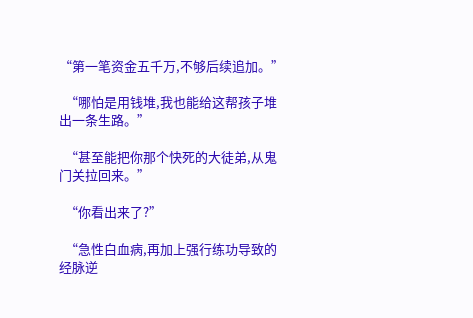“第一笔资金五千万,不够后续追加。”

  “哪怕是用钱堆,我也能给这帮孩子堆出一条生路。”

  “甚至能把你那个快死的大徒弟,从鬼门关拉回来。”

  “你看出来了?”

  “急性白血病,再加上强行练功导致的经脉逆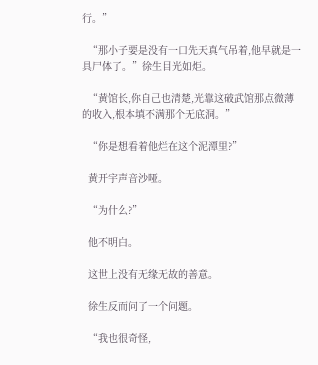行。”

  “那小子要是没有一口先天真气吊着,他早就是一具尸体了。”徐生目光如炬。

  “黄馆长,你自己也清楚,光靠这破武馆那点微薄的收入,根本填不满那个无底洞。”

  “你是想看着他烂在这个泥潭里?”

  黄开宇声音沙哑。

  “为什么?”

  他不明白。

  这世上没有无缘无故的善意。

  徐生反而问了一个问题。

  “我也很奇怪,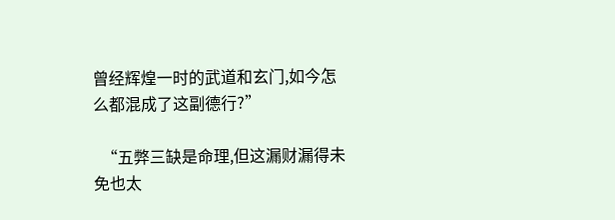曾经辉煌一时的武道和玄门,如今怎么都混成了这副德行?”

  “五弊三缺是命理,但这漏财漏得未免也太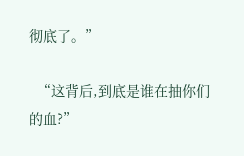彻底了。”

  “这背后,到底是谁在抽你们的血?”